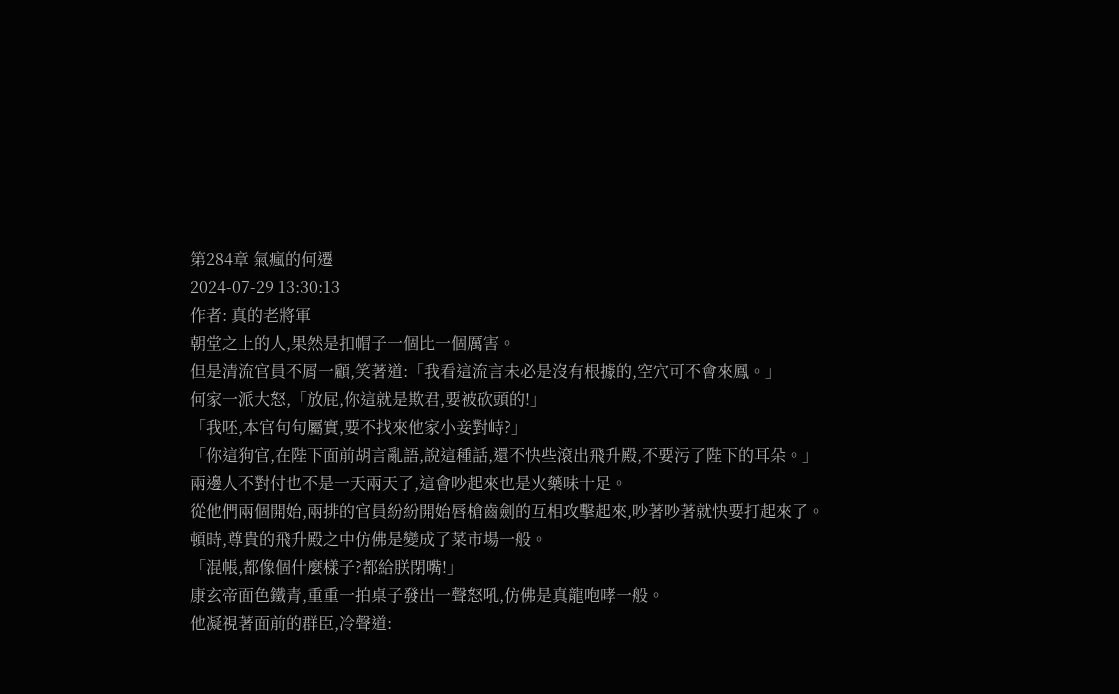第284章 氣瘋的何遷
2024-07-29 13:30:13
作者: 真的老將軍
朝堂之上的人,果然是扣帽子一個比一個厲害。
但是清流官員不屑一顧,笑著道:「我看這流言未必是沒有根據的,空穴可不會來鳳。」
何家一派大怒,「放屁,你這就是欺君,要被砍頭的!」
「我呸,本官句句屬實,要不找來他家小妾對峙?」
「你這狗官,在陛下面前胡言亂語,說這種話,還不快些滾出飛升殿,不要污了陛下的耳朵。」
兩邊人不對付也不是一天兩天了,這會吵起來也是火藥味十足。
從他們兩個開始,兩排的官員紛紛開始唇槍齒劍的互相攻擊起來,吵著吵著就快要打起來了。
頓時,尊貴的飛升殿之中仿佛是變成了菜市場一般。
「混帳,都像個什麼樣子?都給朕閉嘴!」
康玄帝面色鐵青,重重一拍桌子發出一聲怒吼,仿佛是真龍咆哮一般。
他凝視著面前的群臣,冷聲道: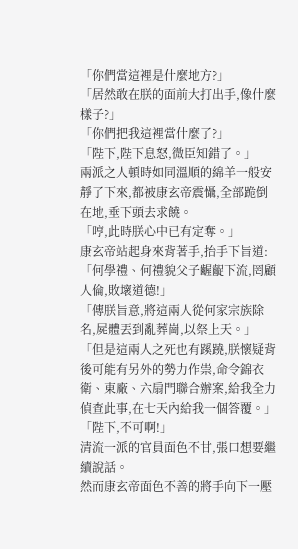「你們當這裡是什麼地方?」
「居然敢在朕的面前大打出手,像什麼樣子?」
「你們把我這裡當什麼了?」
「陛下,陛下息怒,微臣知錯了。」
兩派之人頓時如同溫順的綿羊一般安靜了下來,都被康玄帝震懾,全部跪倒在地,垂下頭去求饒。
「哼,此時朕心中已有定奪。」
康玄帝站起身來背著手,抬手下旨道:「何學禮、何禮貌父子齷齪下流,罔顧人倫,敗壞道德!」
「傳朕旨意,將這兩人從何家宗族除名,屍體丟到亂葬崗,以祭上天。」
「但是這兩人之死也有蹊蹺,朕懷疑背後可能有另外的勢力作祟,命令錦衣衛、東廠、六扇門聯合辦案,給我全力偵查此事,在七天內給我一個答覆。」
「陛下,不可啊!」
清流一派的官員面色不甘,張口想要繼續說話。
然而康玄帝面色不善的將手向下一壓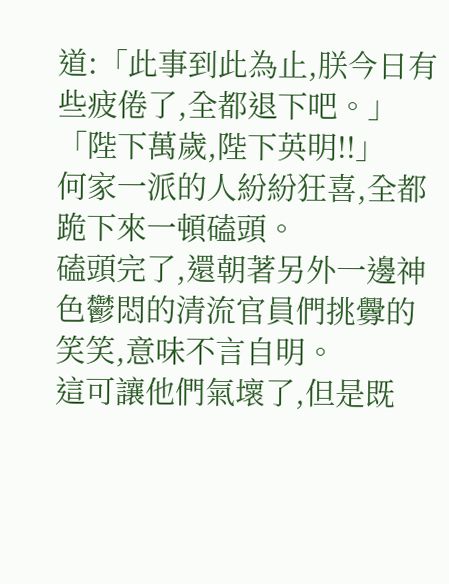道:「此事到此為止,朕今日有些疲倦了,全都退下吧。」
「陛下萬歲,陛下英明!!」
何家一派的人紛紛狂喜,全都跪下來一頓磕頭。
磕頭完了,還朝著另外一邊神色鬱悶的清流官員們挑釁的笑笑,意味不言自明。
這可讓他們氣壞了,但是既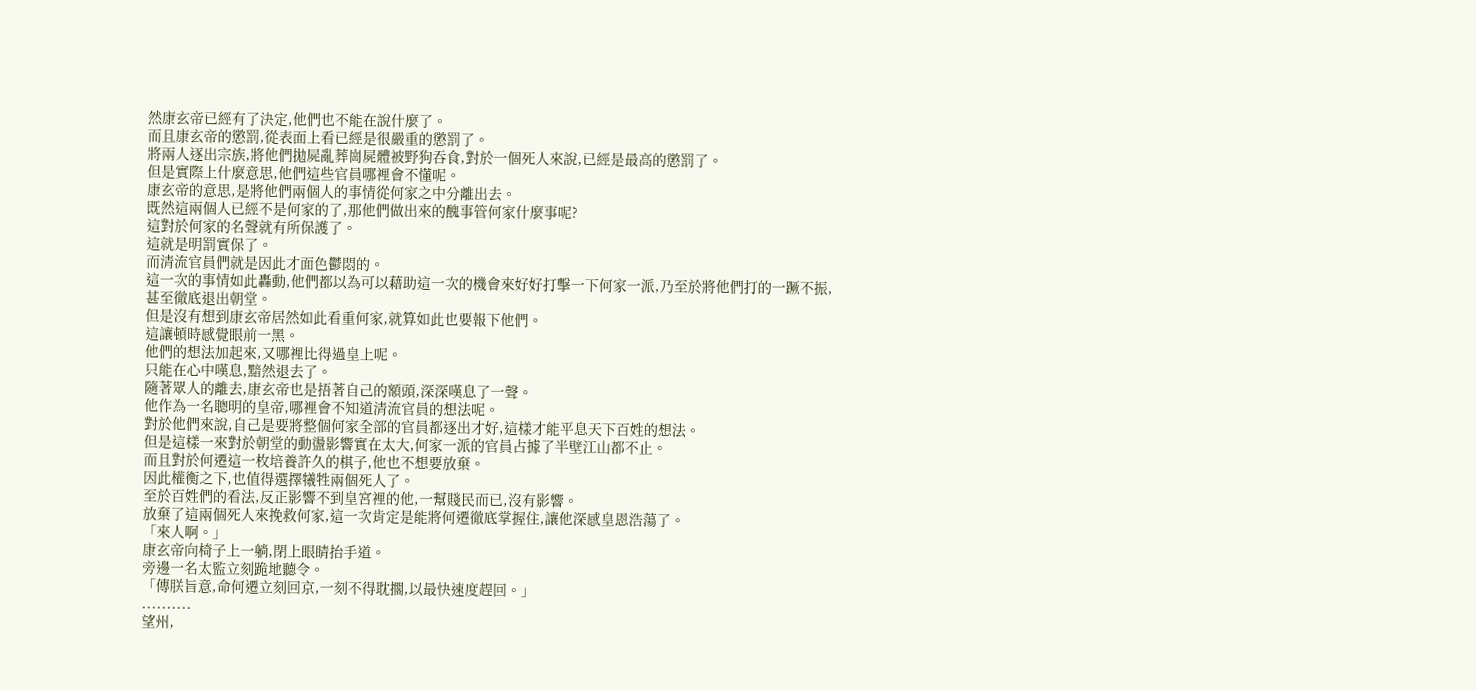然康玄帝已經有了決定,他們也不能在說什麼了。
而且康玄帝的懲罰,從表面上看已經是很嚴重的懲罰了。
將兩人逐出宗族,將他們拋屍亂葬崗屍體被野狗吞食,對於一個死人來說,已經是最高的懲罰了。
但是實際上什麼意思,他們這些官員哪裡會不懂呢。
康玄帝的意思,是將他們兩個人的事情從何家之中分離出去。
既然這兩個人已經不是何家的了,那他們做出來的醜事管何家什麼事呢?
這對於何家的名聲就有所保護了。
這就是明罰實保了。
而清流官員們就是因此才面色鬱悶的。
這一次的事情如此轟動,他們都以為可以藉助這一次的機會來好好打擊一下何家一派,乃至於將他們打的一蹶不振,甚至徹底退出朝堂。
但是沒有想到康玄帝居然如此看重何家,就算如此也要報下他們。
這讓頓時感覺眼前一黑。
他們的想法加起來,又哪裡比得過皇上呢。
只能在心中嘆息,黯然退去了。
隨著眾人的離去,康玄帝也是捂著自己的額頭,深深嘆息了一聲。
他作為一名聰明的皇帝,哪裡會不知道清流官員的想法呢。
對於他們來說,自己是要將整個何家全部的官員都逐出才好,這樣才能平息天下百姓的想法。
但是這樣一來對於朝堂的動盪影響實在太大,何家一派的官員占據了半壁江山都不止。
而且對於何遷這一枚培養許久的棋子,他也不想要放棄。
因此權衡之下,也值得選擇犧牲兩個死人了。
至於百姓們的看法,反正影響不到皇宮裡的他,一幫賤民而已,沒有影響。
放棄了這兩個死人來挽救何家,這一次肯定是能將何遷徹底掌握住,讓他深感皇恩浩蕩了。
「來人啊。」
康玄帝向椅子上一躺,閉上眼睛抬手道。
旁邊一名太監立刻跪地聽令。
「傳朕旨意,命何遷立刻回京,一刻不得耽擱,以最快速度趕回。」
..........
望州,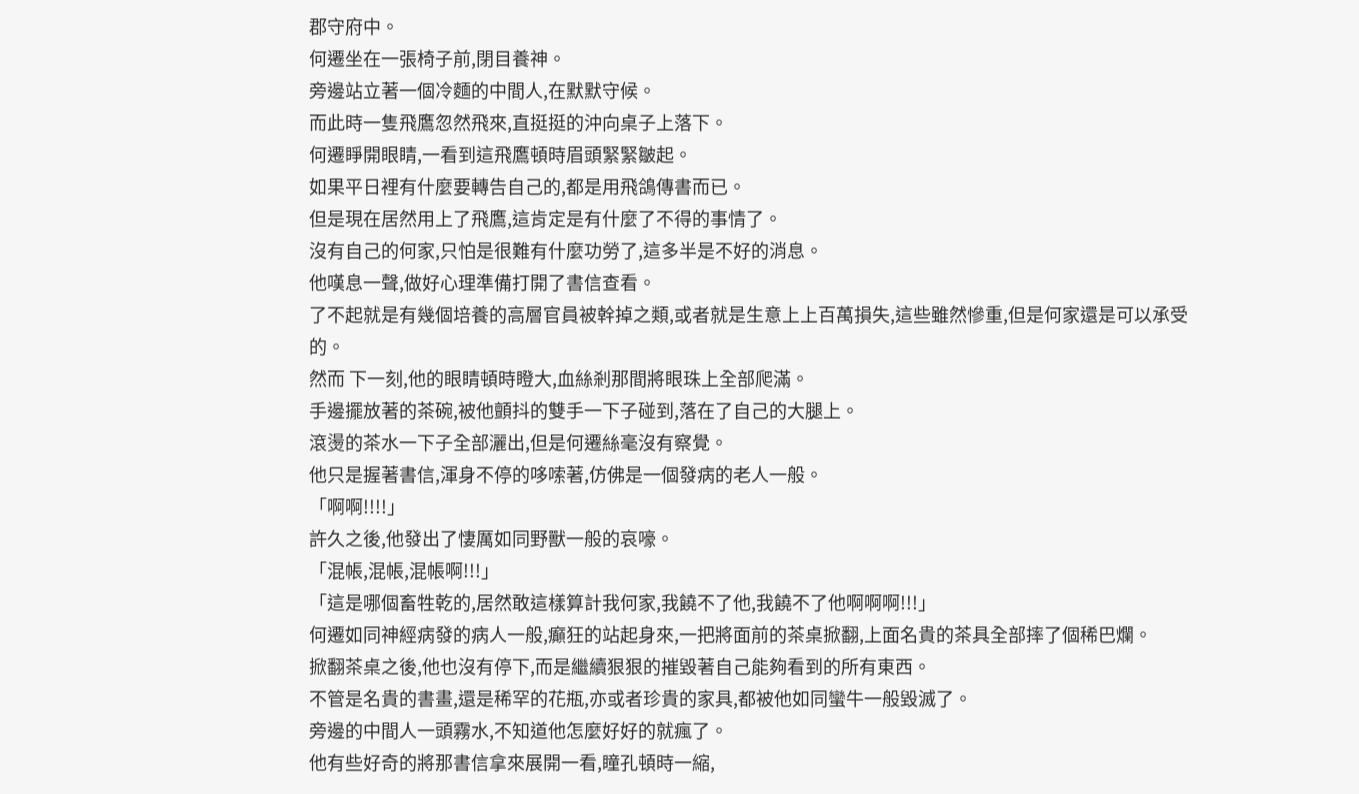郡守府中。
何遷坐在一張椅子前,閉目養神。
旁邊站立著一個冷麵的中間人,在默默守候。
而此時一隻飛鷹忽然飛來,直挺挺的沖向桌子上落下。
何遷睜開眼睛,一看到這飛鷹頓時眉頭緊緊皺起。
如果平日裡有什麼要轉告自己的,都是用飛鴿傳書而已。
但是現在居然用上了飛鷹,這肯定是有什麼了不得的事情了。
沒有自己的何家,只怕是很難有什麼功勞了,這多半是不好的消息。
他嘆息一聲,做好心理準備打開了書信查看。
了不起就是有幾個培養的高層官員被幹掉之類,或者就是生意上上百萬損失,這些雖然慘重,但是何家還是可以承受的。
然而 下一刻,他的眼睛頓時瞪大,血絲剎那間將眼珠上全部爬滿。
手邊擺放著的茶碗,被他顫抖的雙手一下子碰到,落在了自己的大腿上。
滾燙的茶水一下子全部灑出,但是何遷絲毫沒有察覺。
他只是握著書信,渾身不停的哆嗦著,仿佛是一個發病的老人一般。
「啊啊!!!!」
許久之後,他發出了悽厲如同野獸一般的哀嚎。
「混帳,混帳,混帳啊!!!」
「這是哪個畜牲乾的,居然敢這樣算計我何家,我饒不了他,我饒不了他啊啊啊!!!」
何遷如同神經病發的病人一般,癲狂的站起身來,一把將面前的茶桌掀翻,上面名貴的茶具全部摔了個稀巴爛。
掀翻茶桌之後,他也沒有停下,而是繼續狠狠的摧毀著自己能夠看到的所有東西。
不管是名貴的書畫,還是稀罕的花瓶,亦或者珍貴的家具,都被他如同蠻牛一般毀滅了。
旁邊的中間人一頭霧水,不知道他怎麼好好的就瘋了。
他有些好奇的將那書信拿來展開一看,瞳孔頓時一縮,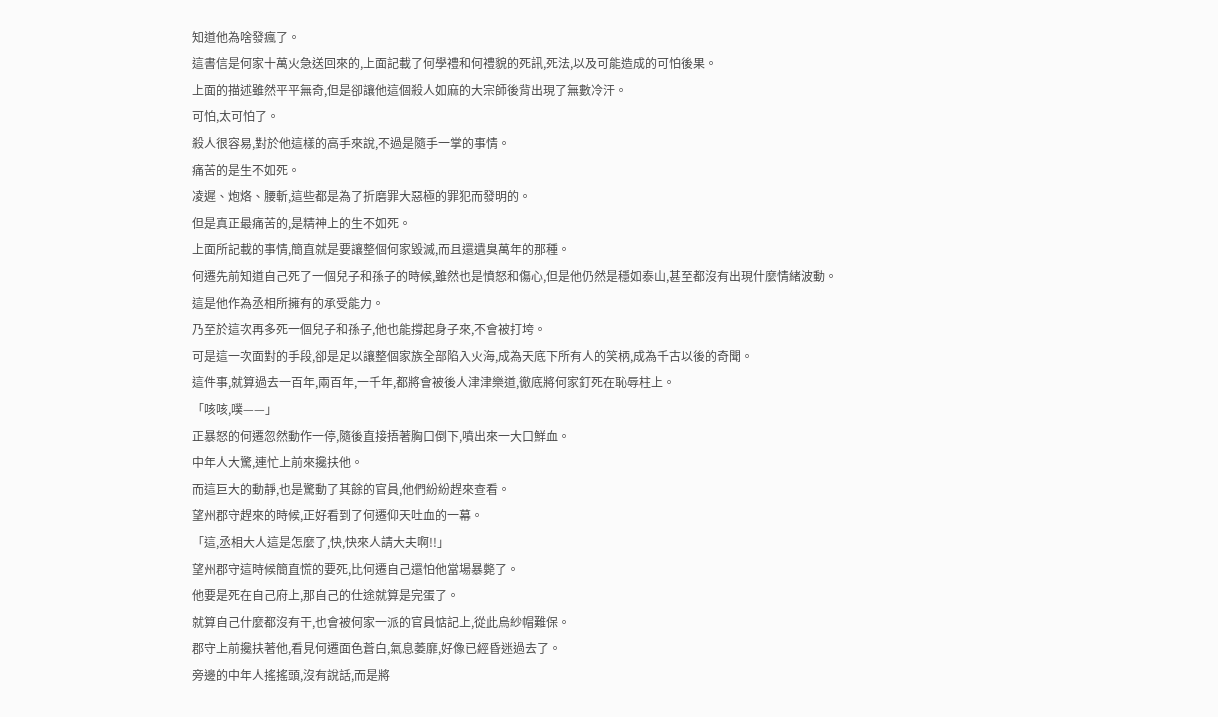知道他為啥發瘋了。
這書信是何家十萬火急送回來的,上面記載了何學禮和何禮貌的死訊,死法,以及可能造成的可怕後果。
上面的描述雖然平平無奇,但是卻讓他這個殺人如麻的大宗師後背出現了無數冷汗。
可怕,太可怕了。
殺人很容易,對於他這樣的高手來說,不過是隨手一掌的事情。
痛苦的是生不如死。
凌遲、炮烙、腰斬,這些都是為了折磨罪大惡極的罪犯而發明的。
但是真正最痛苦的,是精神上的生不如死。
上面所記載的事情,簡直就是要讓整個何家毀滅,而且還遺臭萬年的那種。
何遷先前知道自己死了一個兒子和孫子的時候,雖然也是憤怒和傷心,但是他仍然是穩如泰山,甚至都沒有出現什麼情緒波動。
這是他作為丞相所擁有的承受能力。
乃至於這次再多死一個兒子和孫子,他也能撐起身子來,不會被打垮。
可是這一次面對的手段,卻是足以讓整個家族全部陷入火海,成為天底下所有人的笑柄,成為千古以後的奇聞。
這件事,就算過去一百年,兩百年,一千年,都將會被後人津津樂道,徹底將何家釘死在恥辱柱上。
「咳咳,噗——」
正暴怒的何遷忽然動作一停,隨後直接捂著胸口倒下,噴出來一大口鮮血。
中年人大驚,連忙上前來攙扶他。
而這巨大的動靜,也是驚動了其餘的官員,他們紛紛趕來查看。
望州郡守趕來的時候,正好看到了何遷仰天吐血的一幕。
「這,丞相大人這是怎麼了,快,快來人請大夫啊!!」
望州郡守這時候簡直慌的要死,比何遷自己還怕他當場暴斃了。
他要是死在自己府上,那自己的仕途就算是完蛋了。
就算自己什麼都沒有干,也會被何家一派的官員惦記上,從此烏紗帽難保。
郡守上前攙扶著他,看見何遷面色蒼白,氣息萎靡,好像已經昏迷過去了。
旁邊的中年人搖搖頭,沒有說話,而是將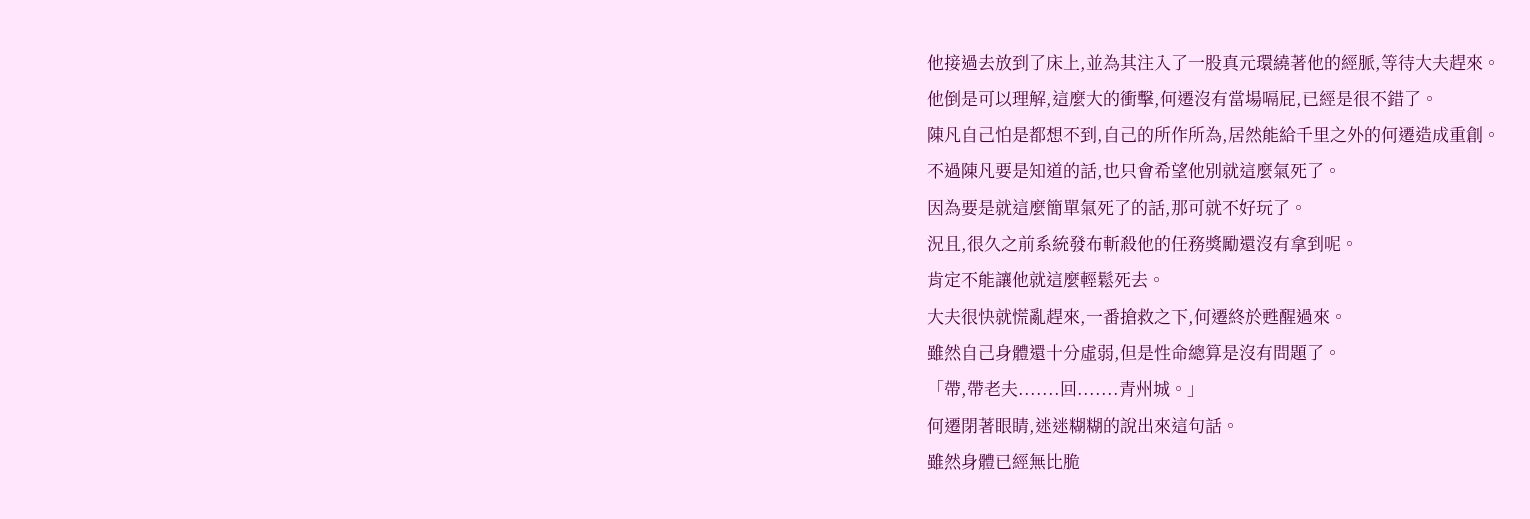他接過去放到了床上,並為其注入了一股真元環繞著他的經脈,等待大夫趕來。
他倒是可以理解,這麼大的衝擊,何遷沒有當場嗝屁,已經是很不錯了。
陳凡自己怕是都想不到,自己的所作所為,居然能給千里之外的何遷造成重創。
不過陳凡要是知道的話,也只會希望他別就這麼氣死了。
因為要是就這麼簡單氣死了的話,那可就不好玩了。
況且,很久之前系統發布斬殺他的任務獎勵還沒有拿到呢。
肯定不能讓他就這麼輕鬆死去。
大夫很快就慌亂趕來,一番搶救之下,何遷終於甦醒過來。
雖然自己身體還十分虛弱,但是性命總算是沒有問題了。
「帶,帶老夫.......回.......青州城。」
何遷閉著眼睛,迷迷糊糊的說出來這句話。
雖然身體已經無比脆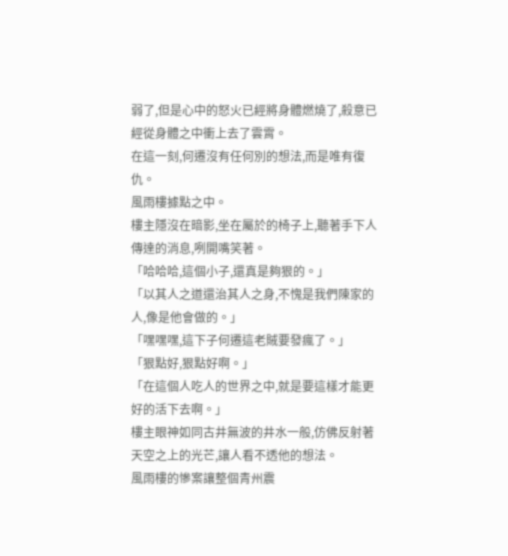弱了,但是心中的怒火已經將身體燃燒了,殺意已經從身體之中衝上去了雲霄。
在這一刻,何遷沒有任何別的想法,而是唯有復仇。
風雨樓據點之中。
樓主隱沒在暗影,坐在屬於的椅子上,聽著手下人傳達的消息,咧開嘴笑著。
「哈哈哈,這個小子,還真是夠狠的。」
「以其人之道還治其人之身,不愧是我們陳家的人,像是他會做的。」
「嘿嘿嘿,這下子何遷這老賊要發瘋了。」
「狠點好,狠點好啊。」
「在這個人吃人的世界之中,就是要這樣才能更好的活下去啊。」
樓主眼神如同古井無波的井水一般,仿佛反射著天空之上的光芒,讓人看不透他的想法。
風雨樓的慘案讓整個青州震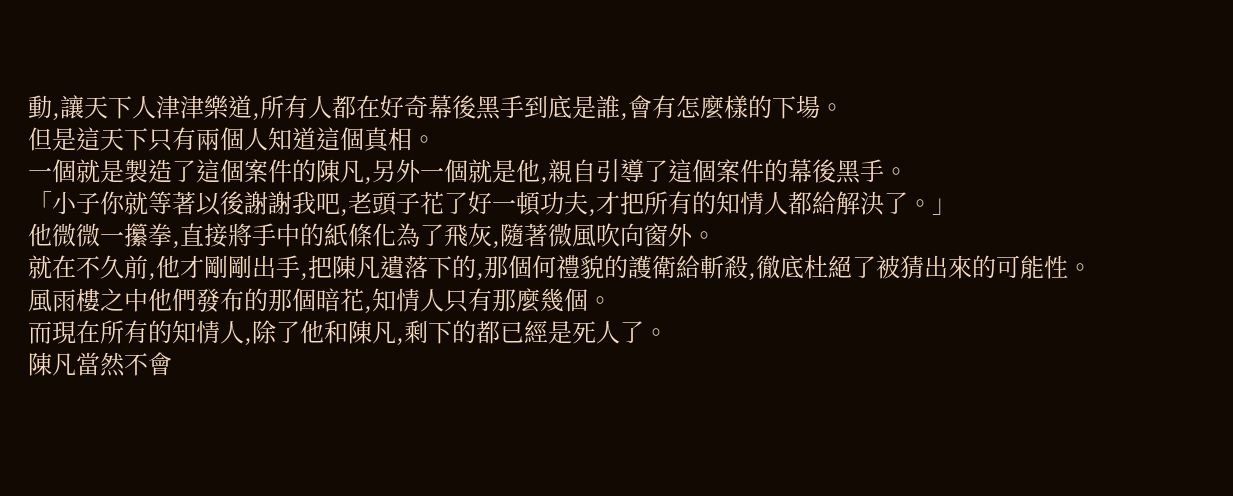動,讓天下人津津樂道,所有人都在好奇幕後黑手到底是誰,會有怎麼樣的下場。
但是這天下只有兩個人知道這個真相。
一個就是製造了這個案件的陳凡,另外一個就是他,親自引導了這個案件的幕後黑手。
「小子你就等著以後謝謝我吧,老頭子花了好一頓功夫,才把所有的知情人都給解決了。」
他微微一攥拳,直接將手中的紙條化為了飛灰,隨著微風吹向窗外。
就在不久前,他才剛剛出手,把陳凡遺落下的,那個何禮貌的護衛給斬殺,徹底杜絕了被猜出來的可能性。
風雨樓之中他們發布的那個暗花,知情人只有那麼幾個。
而現在所有的知情人,除了他和陳凡,剩下的都已經是死人了。
陳凡當然不會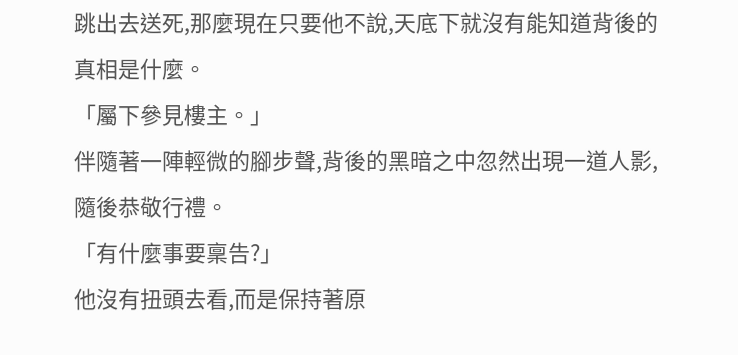跳出去送死,那麼現在只要他不說,天底下就沒有能知道背後的真相是什麼。
「屬下參見樓主。」
伴隨著一陣輕微的腳步聲,背後的黑暗之中忽然出現一道人影,隨後恭敬行禮。
「有什麼事要稟告?」
他沒有扭頭去看,而是保持著原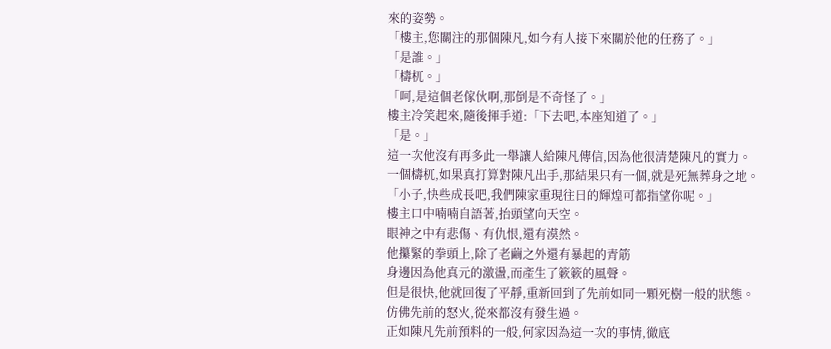來的姿勢。
「樓主,您關注的那個陳凡,如今有人接下來關於他的任務了。」
「是誰。」
「檮杌。」
「呵,是這個老傢伙啊,那倒是不奇怪了。」
樓主冷笑起來,隨後揮手道:「下去吧,本座知道了。」
「是。」
這一次他沒有再多此一舉讓人給陳凡傳信,因為他很清楚陳凡的實力。
一個檮杌,如果真打算對陳凡出手,那結果只有一個,就是死無葬身之地。
「小子,快些成長吧,我們陳家重現往日的輝煌可都指望你呢。」
樓主口中喃喃自語著,抬頭望向天空。
眼神之中有悲傷、有仇恨,還有漠然。
他攥緊的拳頭上,除了老繭之外還有暴起的青筋
身邊因為他真元的激盪,而產生了簌簌的風聲。
但是很快,他就回復了平靜,重新回到了先前如同一顆死樹一般的狀態。
仿佛先前的怒火,從來都沒有發生過。
正如陳凡先前預料的一般,何家因為這一次的事情,徹底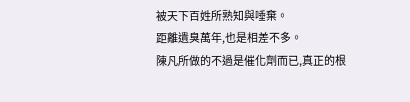被天下百姓所熟知與唾棄。
距離遺臭萬年,也是相差不多。
陳凡所做的不過是催化劑而已,真正的根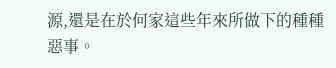源,還是在於何家這些年來所做下的種種惡事。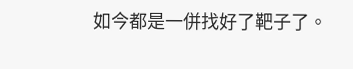如今都是一併找好了靶子了。